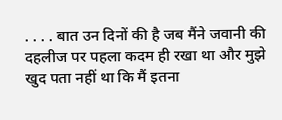. . . . बात उन दिनों की है जब मैंने जवानी की दहलीज पर पहला कदम ही रखा था और मुझे खुद पता नहीं था कि मैं इतना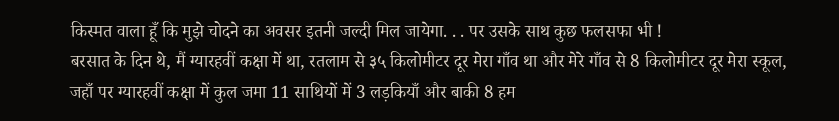किस्मत वाला हूँ कि मुझे चोदने का अवसर इतनी जल्दी मिल जायेगा. . . पर उसके साथ कुछ फलसफा भी !
बरसात के दिन थे, मैं ग्यारहवीं कक्षा में था, रतलाम से ३५ किलोमीटर दूर मेरा गाँव था और मेरे गाँव से 8 किलोमीटर दूर मेरा स्कूल, जहाँ पर ग्यारहवीं कक्षा में कुल जमा 11 साथियों में 3 लड़कियाँ और बाकी 8 हम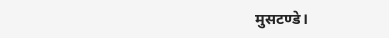मुसटण्डे।